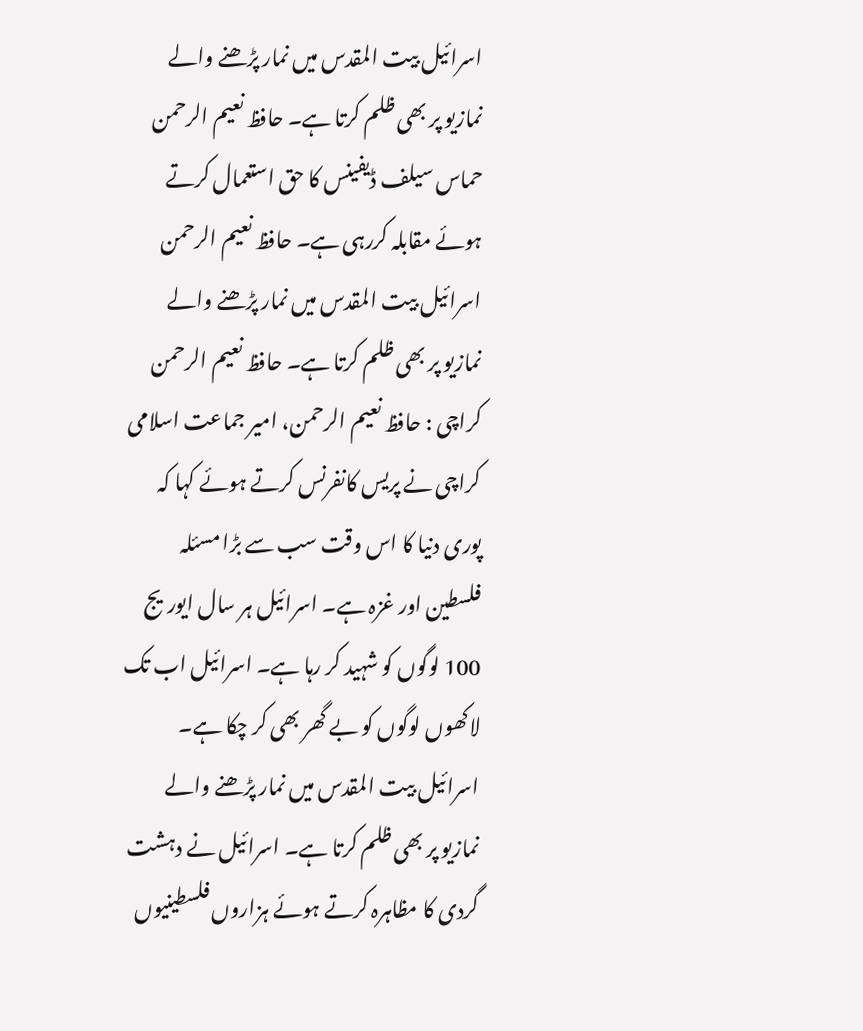اسرائیل بیت المقدس میں نمار پڑھنے والے نمازیو پر بھی ظلم کرتا ہے۔ حافظ نعیم الرحمن
حماس سیلف ڈیفینس کا حق استعمال کرتے ہوئے مقابلہ کررہی ہے۔ حافظ نعیم الرحمن
اسرائیل بیت المقدس میں نمار پڑھنے والے نمازیو پر بھی ظلم کرتا ہے۔ حافظ نعیم الرحمن
کراچی : حافظ نعیم الرحمن، امیر جماعت اسلامی کراچی نے پریس کانفرنس کرتے ہوئے کہا کہ پوری دنیا کا اس وقت سب سے بڑا مسئلہ فلسطین اور غزہ ہے۔ اسرائیل ہر سال ایوریج 100 لوگوں کو شہید کر رہا ہے۔ اسرائیل اب تک لاکھوں لوگوں کو بے گھر بھی کر چکا ہے۔ اسرائیل بیت المقدس میں نمار پڑھنے والے نمازیو پر بھی ظلم کرتا ہے۔ اسرائیل نے دہشت گردی کا مظاہرہ کرتے ہوئے ہزاروں فلسطینیوں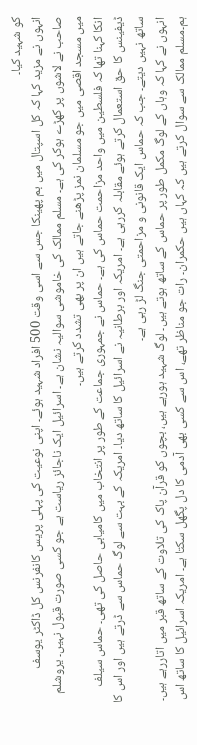کو شہید کیا۔
انہوں نے مزید کہا کہ کل اسپتال میں بم پھینکا جس سے اسی وقت 500 افراد شہید ہوئے۔ اپنی نوعیت کی پہلی پریس کانفرنس کل ڈاکٹر یوسف صاحب نے لاشوں پر کھڑے ہوکر کی ہے۔ مسلم ممالک کی خاموشی سوالیہ نشان ہے۔ اسرائیل ایک ناجائز ریاست ہے جو کسی صورت قبول نہیں۔ یروشلم میں مسجد اقصی میں جو مسلمان نمز پڑھنے جاتے ہیں ان پر بھی تشدد کرتے ہیں۔
انکا کہنا تھا کہ فلسطین میں واحد مزاحمت حماس کی ہے۔ حماس نے جمہوری جماعت کے طور پر انتخاب میں کامیابی حاصل کی تھی۔ حماس سیلف ڈیفینس کا حق استعمال کرتے ہوئے مقابلہ کررہی ہے۔ امریکہ اور برطانیہ نے اسرائیل کا ساتھ دیا۔ امریکہ کے بہت سے لوگ حماس سے ڈرتے ہیں اور اس کا ساتھ نہیں دیتے۔ جب کہ حماس ایک قانونی و مزاحمتی جنگ لڑ رہی ہے۔
انہوں نے کہا کہ وہاں کے لوگ مکمل طور پر حماس کے ساتھ ہوتے ہیں۔ لوگ شہید ہورہے ہیں، بچوں کو قرآن پاک کی تلاوت کے ساتھ قبر میں اتاررہے ہیں۔ ہم۔مسلم ممالک سے سوال کرتے ہیں کہ کہاں ہیں حکمران۔ رات جو مناظر تھے، اس سے کسی بھی آدمی کا دل پگھل سکتا ہے۔ امریکہ اسرائیل کا ساتھ اس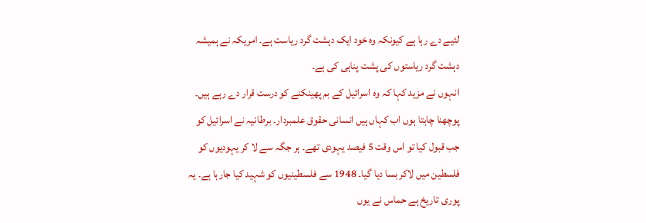لئیے دے رہا ہے کیونکہ وہ خود ایک دہشت گرد ریاست ہے۔ امریکہ نے ہمیشہ دہشت گرد ریاستوں کی پشت پناہی کی ہے۔
انہوں نے مزید کہا کہ وہ اسرائیل کے بم پھینکنے کو درست قرار دے رہے ہیں۔ پوچھنا چاہتا ہوں اب کہاں ہیں انسانی حقوق علمبردار۔ برطانیہ نے اسرائیل کو جب قبول کیا تو اس وقت 5 فیصد یہودی تھے۔ ہر جگہ سے لا کر یہودیوں کو فلسطین میں لاکر بسا دیا گیا۔ 1948 سے فلسطینیوں کو شہید کیا جارہا ہے۔ یہ پوری تاریخ ہے حماس نے یوں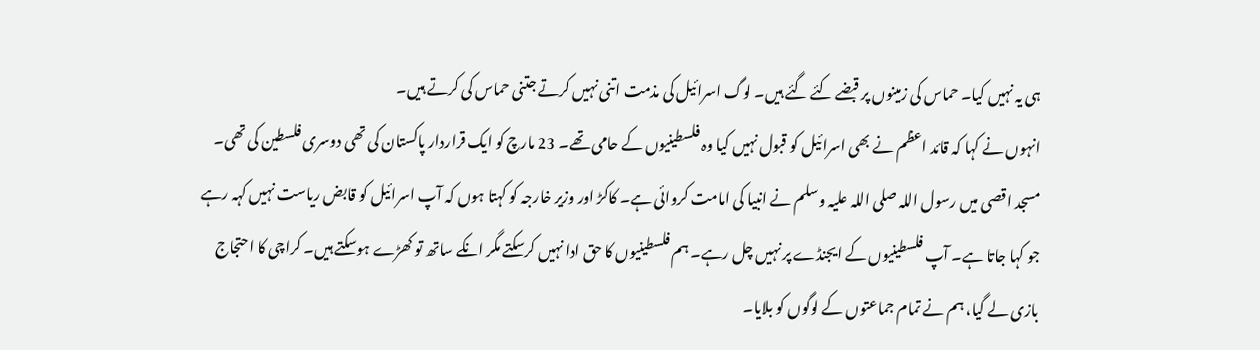ہی یہ نہیں کیا۔ حماس کی زمینوں پر قبضے کئے گئے ہیں۔ لوگ اسرائیل کی مذمت اتنی نہیں کرتے جتنی حماس کی کرتے ہیں۔
انہوں نے کہا کہ قائد اعظم نے بھی اسرائیل کو قبول نہیں کیا وہ فلسطینیوں کے حامی تھے۔ 23 مارچ کو ایک قراردار پاکستان کی تھی دوسری فلسطین کی تھی۔ مسجد اقصی میں رسول اللہ صلی اللہ علیہ وسلم نے انبیا کی امامت کروائی ہے۔ کاکڑ اور وزیر خارجہ کو کہتا ہوں کہ آپ اسرائیل کو قابض ریاست نہیں کہہ رہے جو کہا جاتا ہے۔ آپ فلسطینیوں کے ایجنڈے پر نہیں چل رہے۔ ہم فلسطینیوں کا حق ادا نہیں کرسکتے مگر انکے ساتھ تو کھڑے ہوسکتے ہیں۔ کراچی کا احتجاج بازی لے گیا، ہم نے تمام جماعتوں کے لوگوں کو بلایا۔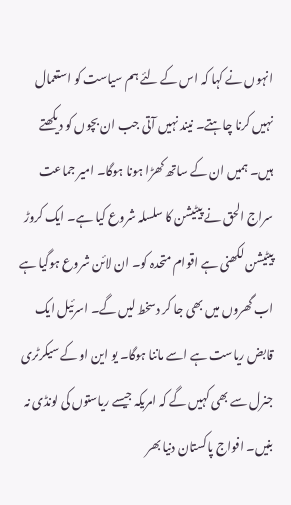انہوں نے کہا کہ اس کے لئے ہم سیاست کو استعمال نہیں کرنا چاہتے۔ نیند نہیں آتی جب ان بچوں کو دیکھتے ہیں۔ ہمیں ان کے ساتھ کھڑا ہونا ہوگا۔ امیر جماعت سراج الحق نے پیٹیشن کا سلسلہ شروع کیا ہے۔ ایک کروڑ پیٹیشن لکھنی ہے اقوام متحدہ کو۔ ان لائن شروع ہوگیا ہے اب گھروں میں بھی جا کر دسخط لیں گے۔ اسرئیل ایک قابض ریاست ہے اسے ماننا ہوگا۔ یو این او کے سیکرٹری جنرل سے بھی کہیں گے کہ امریکہ جیسے ریاستوں کی لونڈی نہ بنیں۔ افواج پاکستان دنیا بھر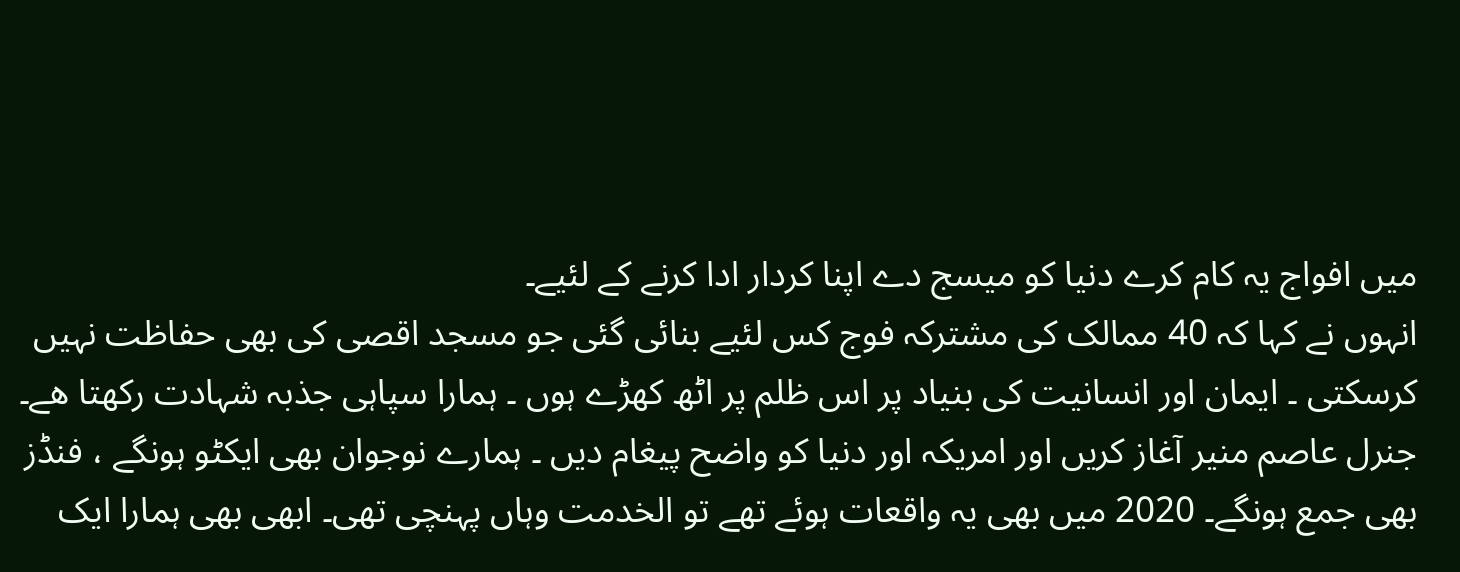میں افواج یہ کام کرے دنیا کو میسج دے اپنا کردار ادا کرنے کے لئیے۔
انہوں نے کہا کہ 40 ممالک کی مشترکہ فوج کس لئیے بنائی گئی جو مسجد اقصی کی بھی حفاظت نہیں کرسکتی ۔ ایمان اور انسانیت کی بنیاد پر اس ظلم پر اٹھ کھڑے ہوں ۔ ہمارا سپاہی جذبہ شہادت رکھتا ھے۔ جنرل عاصم منیر آغاز کریں اور امریکہ اور دنیا کو واضح پیغام دیں ۔ ہمارے نوجوان بھی ایکٹو ہونگے ، فنڈز بھی جمع ہونگے۔ 2020 میں بھی یہ واقعات ہوئے تھے تو الخدمت وہاں پہنچی تھی۔ ابھی بھی ہمارا ایک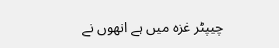چیپٹر غزہ میں ہے انھوں نے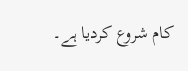کام شروع کردیا ہے۔